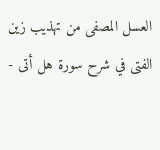العسل المصفى من تهذيب زين الفتى في شرح سورة هل أتى -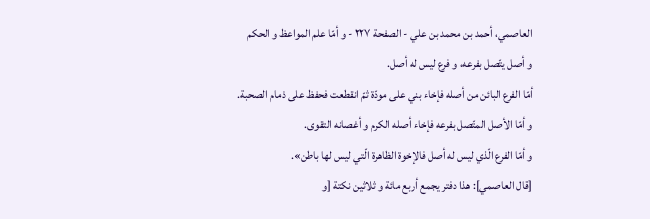العاصمي، أحمد بن محمد بن علي - الصفحة ٢٢٧ - و أمّا علم المواعظ و الحكم
و أصل يتّصل بفرعه، و فرع ليس له أصل.
أمّا الفرع البائن من أصله فإخاء بني على مودّة ثمّ انقطعت فحفظ على ذمام الصحبة.
و أمّا الأصل المتّصل بفرعه فإخاء أصله الكرم و أغصانه التقوى.
و أمّا الفرع الّذي ليس له أصل فالإخوة الظاهرة الّتي ليس لها باطن».
[قال العاصمي]: هذا دفتر يجمع أربع مائة و ثلاثين نكتة [و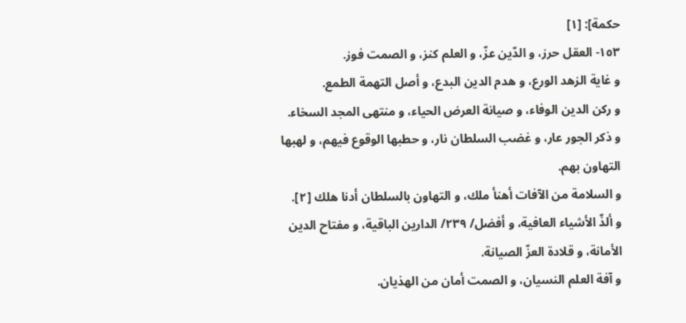حكمة]: [١]
١٥٣- العقل حرز، و الدّين عزّ، و العلم كنز، و الصمت فوز.
و غاية الزهد الورع، و هدم الدين البدع، و أصل التهمة الطمع.
و ركن الدين الوفاء، و صيانة العرض الحياء، و منتهى المجد السخاء.
و ذكر الجور عار، و غضب السلطان نار، و حطبها الوقوع فيهم، و لهبها التهاون بهم.
و السلامة من الآفات أهنأ ملك، و التهاون بالسلطان أدنا هلك [٢].
و ألذّ الأشياء العافية، و أفضل/ ٢٣٩/ الدارين الباقية، و مفتاح الدين الأمانة، و قلادة العزّ الصيانة.
و آفة العلم النسيان، و الصمت أمان من الهذيان.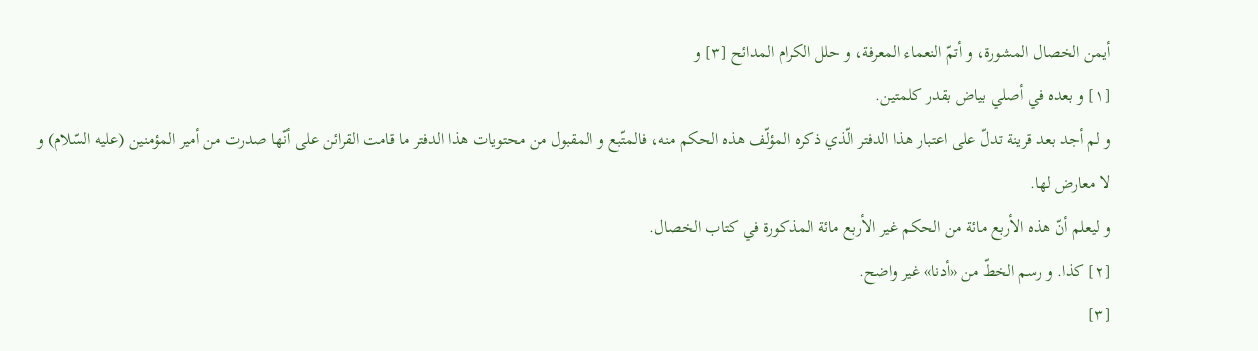أيمن الخصال المشورة، و أتمّ النعماء المعرفة، و حلل الكرام المدائح [٣] و
[١] و بعده في أصلي بياض بقدر كلمتين.
و لم أجد بعد قرينة تدلّ على اعتبار هذا الدفتر الّذي ذكره المؤلّف هذه الحكم منه، فالمتّبع و المقبول من محتويات هذا الدفتر ما قامت القرائن على أنّها صدرت من أمير المؤمنين (عليه السّلام) و لا معارض لها.
و ليعلم أنّ هذه الأربع مائة من الحكم غير الأربع مائة المذكورة في كتاب الخصال.
[٢] كذا. و رسم الخطّ من «أدنا» غير واضح.
[٣]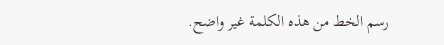رسم الخط من هذه الكلمة غير واضح.